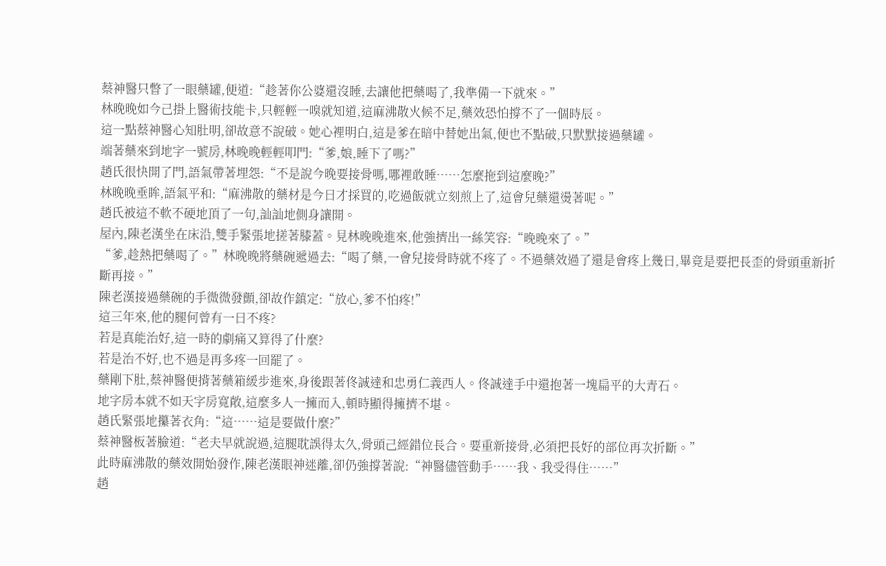蔡神醫只瞥了一眼藥罐,便道:“趁著你公婆還沒睡,去讓他把藥喝了,我準備一下就來。”
林晚晚如今己掛上醫術技能卡,只輕輕一嗅就知道,這麻沸散火候不足,藥效恐怕撐不了一個時辰。
這一點蔡神醫心知肚明,卻故意不說破。她心裡明白,這是爹在暗中替她出氣,便也不點破,只默默接過藥罐。
端著藥來到地字一號房,林晚晚輕輕叩門:“爹,娘,睡下了嗎?”
趙氏很快開了門,語氣帶著埋怨:“不是說今晚要接骨嗎,哪裡敢睡……怎麼拖到這麼晚?”
林晚晚垂眸,語氣平和:“麻沸散的藥材是今日才採買的,吃過飯就立刻煎上了,這會兒藥還燙著呢。”
趙氏被這不軟不硬地頂了一句,訕訕地側身讓開。
屋內,陳老漢坐在床沿,雙手緊張地搓著膝蓋。見林晚晚進來,他強擠出一絲笑容:“晚晚來了。”
“爹,趁熱把藥喝了。”林晚晚將藥碗遞過去:“喝了藥,一會兒接骨時就不疼了。不過藥效過了還是會疼上幾日,畢竟是要把長歪的骨頭重新折斷再接。”
陳老漢接過藥碗的手微微發顫,卻故作鎮定:“放心,爹不怕疼!”
這三年來,他的腿何曾有一日不疼?
若是真能治好,這一時的劇痛又算得了什麼?
若是治不好,也不過是再多疼一回罷了。
藥剛下肚,蔡神醫便揹著藥箱緩步進來,身後跟著佟誠達和忠勇仁義西人。佟誠達手中還抱著一塊扁平的大青石。
地字房本就不如天字房寬敞,這麼多人一擁而入,頓時顯得擁擠不堪。
趙氏緊張地攥著衣角:“這……這是要做什麼?”
蔡神醫板著臉道:“老夫早就說過,這腿耽誤得太久,骨頭己經錯位長合。要重新接骨,必須把長好的部位再次折斷。”
此時麻沸散的藥效開始發作,陳老漢眼神迷離,卻仍強撐著說:“神醫儘管動手……我、我受得住……”
趙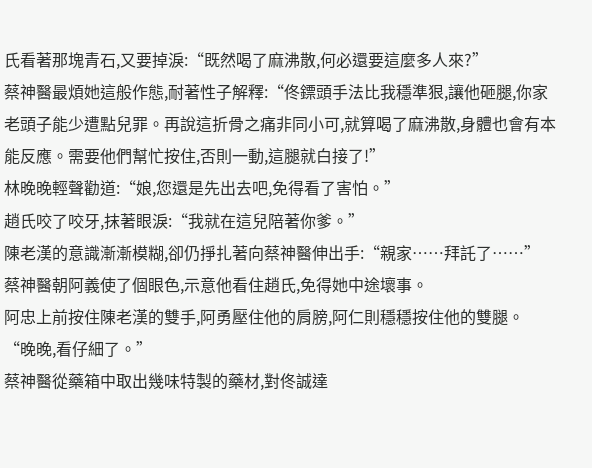氏看著那塊青石,又要掉淚:“既然喝了麻沸散,何必還要這麼多人來?”
蔡神醫最煩她這般作態,耐著性子解釋:“佟鏢頭手法比我穩準狠,讓他砸腿,你家老頭子能少遭點兒罪。再說這折骨之痛非同小可,就算喝了麻沸散,身體也會有本能反應。需要他們幫忙按住,否則一動,這腿就白接了!”
林晚晚輕聲勸道:“娘,您還是先出去吧,免得看了害怕。”
趙氏咬了咬牙,抹著眼淚:“我就在這兒陪著你爹。”
陳老漢的意識漸漸模糊,卻仍掙扎著向蔡神醫伸出手:“親家……拜託了……”
蔡神醫朝阿義使了個眼色,示意他看住趙氏,免得她中途壞事。
阿忠上前按住陳老漢的雙手,阿勇壓住他的肩膀,阿仁則穩穩按住他的雙腿。
“晚晚,看仔細了。”
蔡神醫從藥箱中取出幾味特製的藥材,對佟誠達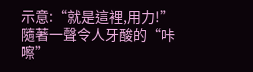示意:“就是這裡,用力!”
隨著一聲令人牙酸的“咔嚓”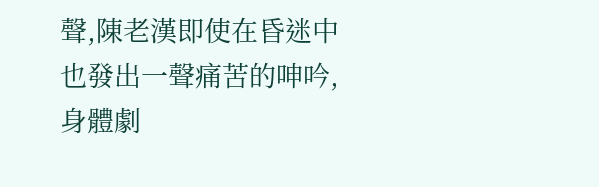聲,陳老漢即使在昏迷中也發出一聲痛苦的呻吟,身體劇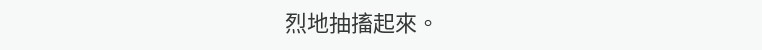烈地抽搐起來。